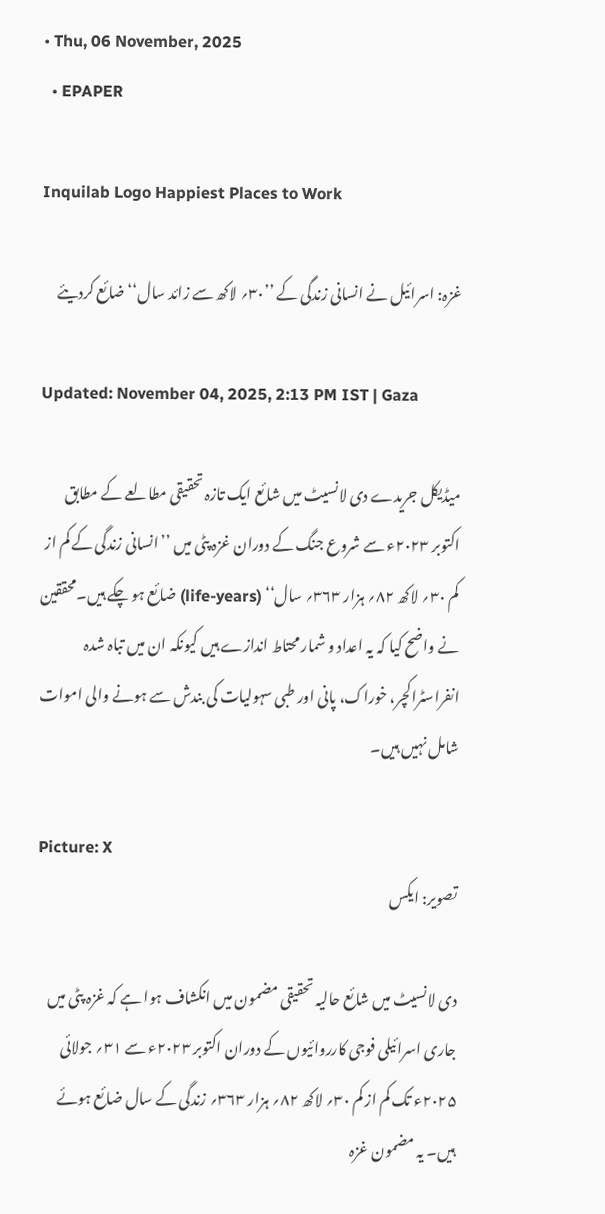• Thu, 06 November, 2025
  • EPAPER

Inquilab Logo Happiest Places to Work

غزہ: اسرائیل نے انسانی زندگی کے ’’۳۰؍ لاکھ سے زائد سال‘‘ ضائع کردیئے

Updated: November 04, 2025, 2:13 PM IST | Gaza

میڈیکل جریدے دی لانسیٹ میں شائع ایک تازہ تحقیقی مطالعے کے مطابق اکتوبر ۲۰۲۳ء سے شروع جنگ کے دوران غزہ پٹی میں ’’انسانی زندگی کے کم از کم ۳۰؍ لاکھ ۸۲؍ ہزار ۳۶۳؍ سال‘‘ (life-years) ضائع ہو چکے ہیں۔محققین نے واضح کیا کہ یہ اعداد و شمار محتاط اندازے ہیں کیونکہ ان میں تباہ شدہ انفراسٹراکچر، خوراک، پانی اور طبی سہولیات کی بندش سے ہونے والی اموات شامل نہیں ہیں۔

Picture: X
تصویر: ایکس

دی لانسیٹ میں شائع حالیہ تحقیقی مضمون میں انکشاف ہوا ہے کہ غزہ پٹی میں جاری اسرائیلی فوجی کارروائیوں کے دوران اکتوبر ۲۰۲۳ء سے ۳۱؍ جولائی ۲۰۲۵ء تک کم از کم ۳۰؍ لاکھ ۸۲؍ ہزار ۳۶۳؍ زندگی کے سال ضائع ہوئے ہیں۔ یہ مضمون غزہ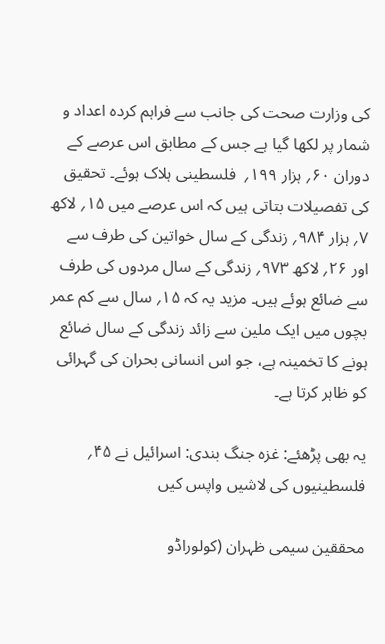کی وزارت صحت کی جانب سے فراہم کردہ اعداد و شمار پر لکھا گیا ہے جس کے مطابق اس عرصے کے دوران ۶۰؍ ہزار ۱۹۹؍  فلسطینی ہلاک ہوئے۔ تحقیق کی تفصیلات بتاتی ہیں کہ اس عرصے میں ۱۵؍ لاکھ ۷؍ ہزار ۹۸۴؍ زندگی کے سال خواتین کی طرف سے اور ۲۶؍ لاکھ ۹۷۳؍ زندگی کے سال مردوں کی طرف سے ضائع ہوئے ہیں۔ مزید یہ کہ ۱۵؍ سال سے کم عمر بچوں میں ایک ملین سے زائد زندگی کے سال ضائع ہونے کا تخمینہ ہے، جو اس انسانی بحران کی گہرائی کو ظاہر کرتا ہے۔

یہ بھی پڑھئے: غزہ جنگ بندی: اسرائیل نے ۴۵؍ فلسطینیوں کی لاشیں واپس کیں

محققین سیمی ظہران (کولوراڈو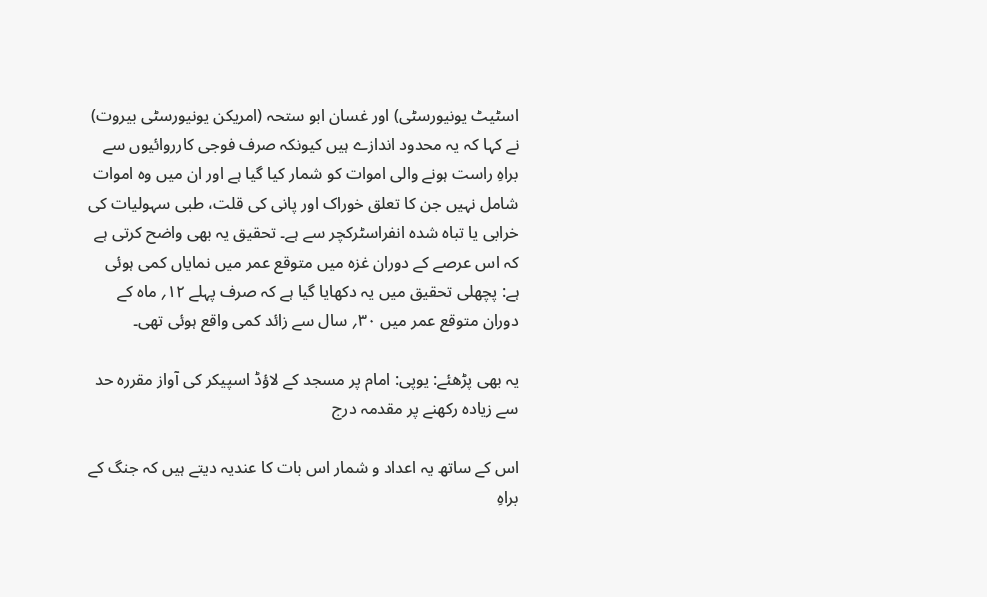اسٹیٹ یونیورسٹی) اور غسان ابو ستحہ (امریکن یونیورسٹی بیروت) نے کہا کہ یہ محدود اندازے ہیں کیونکہ صرف فوجی کارروائیوں سے براہِ راست ہونے والی اموات کو شمار کیا گیا ہے اور ان میں وہ اموات شامل نہیں جن کا تعلق خوراک اور پانی کی قلت، طبی سہولیات کی خرابی یا تباہ شدہ انفراسٹرکچر سے ہے۔ تحقیق یہ بھی واضح کرتی ہے کہ اس عرصے کے دوران غزہ میں متوقع عمر میں نمایاں کمی ہوئی ہے: پچھلی تحقیق میں یہ دکھایا گیا ہے کہ صرف پہلے ۱۲؍ ماہ کے دوران متوقع عمر میں ۳۰؍ سال سے زائد کمی واقع ہوئی تھی۔

یہ بھی پڑھئے: یوپی: امام پر مسجد کے لاؤڈ اسپیکر کی آواز مقررہ حد سے زیادہ رکھنے پر مقدمہ درج

اس کے ساتھ یہ اعداد و شمار اس بات کا عندیہ دیتے ہیں کہ جنگ کے براہِ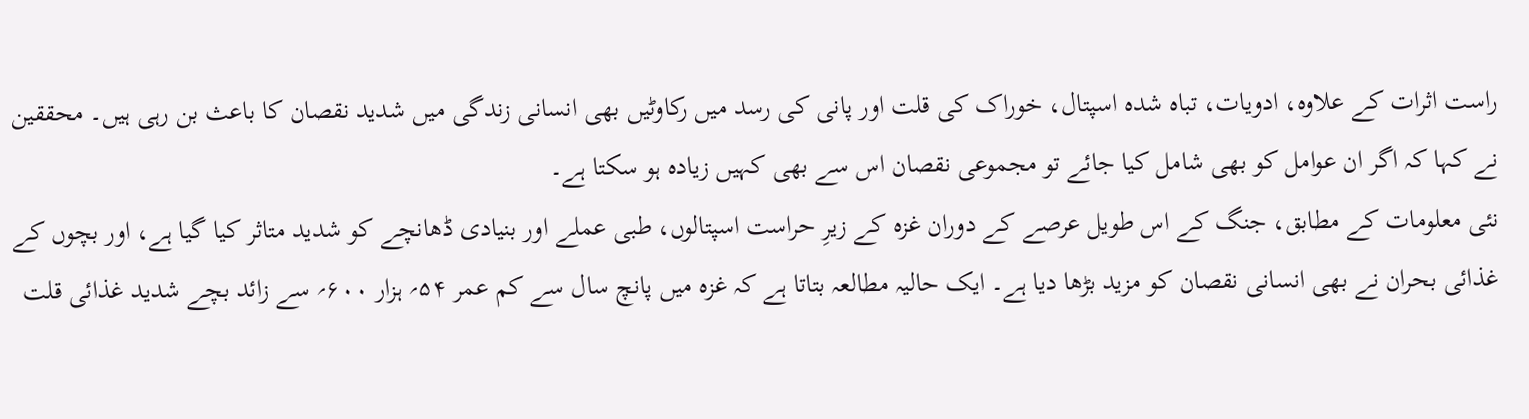راست اثرات کے علاوہ، ادویات، تباہ شدہ اسپتال، خوراک کی قلت اور پانی کی رسد میں رکاوٹیں بھی انسانی زندگی میں شدید نقصان کا باعث بن رہی ہیں۔ محققین نے کہا کہ اگر ان عوامل کو بھی شامل کیا جائے تو مجموعی نقصان اس سے بھی کہیں زیادہ ہو سکتا ہے۔
نئی معلومات کے مطابق، جنگ کے اس طویل عرصے کے دوران غزہ کے زیرِ حراست اسپتالوں، طبی عملے اور بنیادی ڈھانچے کو شدید متاثر کیا گیا ہے، اور بچوں کے غذائی بحران نے بھی انسانی نقصان کو مزید بڑھا دیا ہے۔ ایک حالیہ مطالعہ بتاتا ہے کہ غزہ میں پانچ سال سے کم عمر ۵۴؍ ہزار ۶۰۰؍ سے زائد بچے شدید غذائی قلت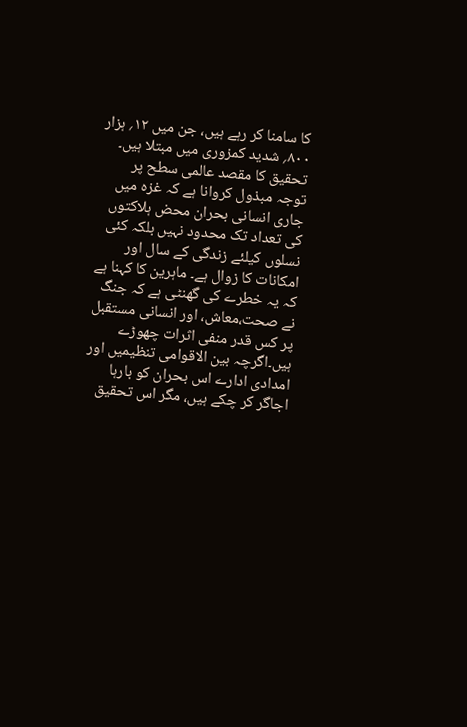کا سامنا کر رہے ہیں، جن میں ۱۲؍ ہزار ۸۰۰؍ شدید کمزوری میں مبتلا ہیں۔ تحقیق کا مقصد عالمی سطح پر توجہ مبذول کروانا ہے کہ غزہ میں جاری انسانی بحران محض ہلاکتوں کی تعداد تک محدود نہیں بلکہ کئی نسلوں کیلئے زندگی کے سال اور امکانات کا زوال ہے۔ ماہرین کا کہنا ہے کہ یہ خطرے کی گھنٹی ہے کہ جنگ نے صحت،معاش، اور انسانی مستقبل پر کس قدر منفی اثرات چھوڑے ہیں۔اگرچہ بین الاقوامی تنظیمیں اور امدادی ادارے اس بحران کو بارہا اجاگر کر چکے ہیں، مگر اس تحقیق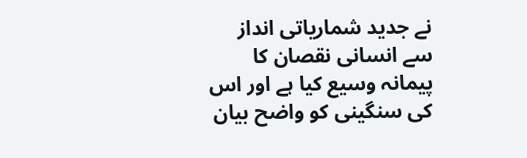نے جدید شماریاتی انداز سے انسانی نقصان کا پیمانہ وسیع کیا ہے اور اس کی سنگینی کو واضح بیان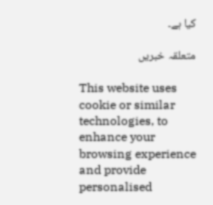کیا ہے۔

متعلقہ خبریں

This website uses cookie or similar technologies, to enhance your browsing experience and provide personalised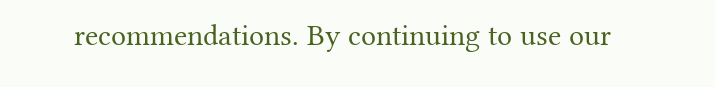recommendations. By continuing to use our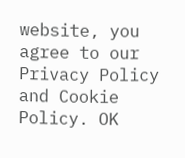website, you agree to our Privacy Policy and Cookie Policy. OK